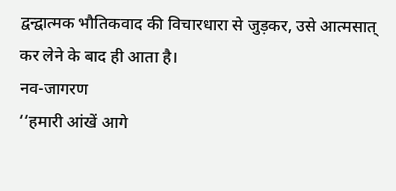द्वन्द्वात्मक भौतिकवाद की विचारधारा से जुड़कर, उसे आत्मसात् कर लेने के बाद ही आता है।
नव-जागरण
‘‘हमारी आंखें आगे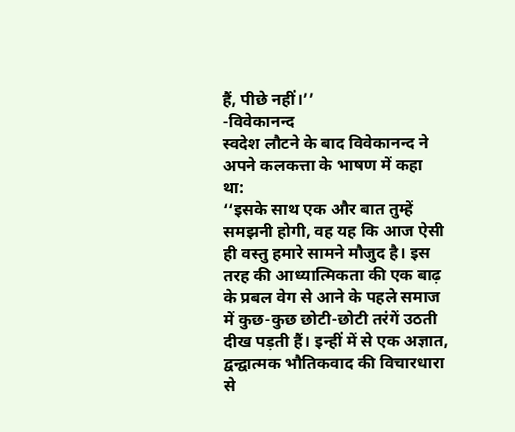हैं, पीछे नहीं।’’
-विवेकानन्द
स्वदेश लौटने के बाद विवेकानन्द ने अपने कलकत्ता के भाषण में कहा था:
‘‘इसके साथ एक और बात तुम्हें समझनी होगी, वह यह कि आज ऐसी ही वस्तु हमारे सामने मौजुद है। इस तरह की आध्यात्मिकता की एक बाढ़ के प्रबल वेग से आने के पहले समाज में कुछ-कुछ छोटी-छोटी तरंगें उठती दीख पड़ती हैं। इन्हीं में से एक अज्ञात,
द्वन्द्वात्मक भौतिकवाद की विचारधारा से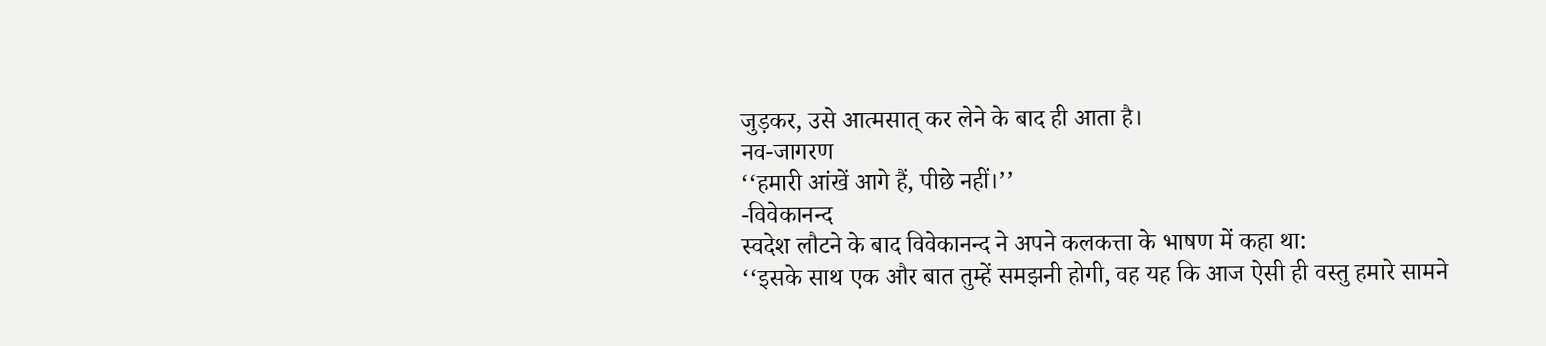जुड़कर, उसे आत्मसात् कर लेने के बाद ही आता है।
नव-जागरण
‘‘हमारी आंखें आगे हैं, पीछे नहीं।’’
-विवेकानन्द
स्वदेश लौटने के बाद विवेकानन्द ने अपने कलकत्ता के भाषण में कहा था:
‘‘इसके साथ एक और बात तुम्हें समझनी होगी, वह यह कि आज ऐसी ही वस्तु हमारे सामने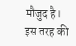मौजुद है। इस तरह की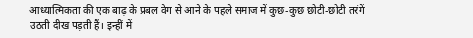आध्यात्मिकता की एक बाढ़ के प्रबल वेग से आने के पहले समाज में कुछ-कुछ छोटी-छोटी तरंगें उठती दीख पड़ती हैं। इन्हीं में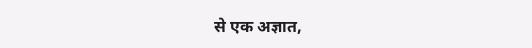से एक अज्ञात,